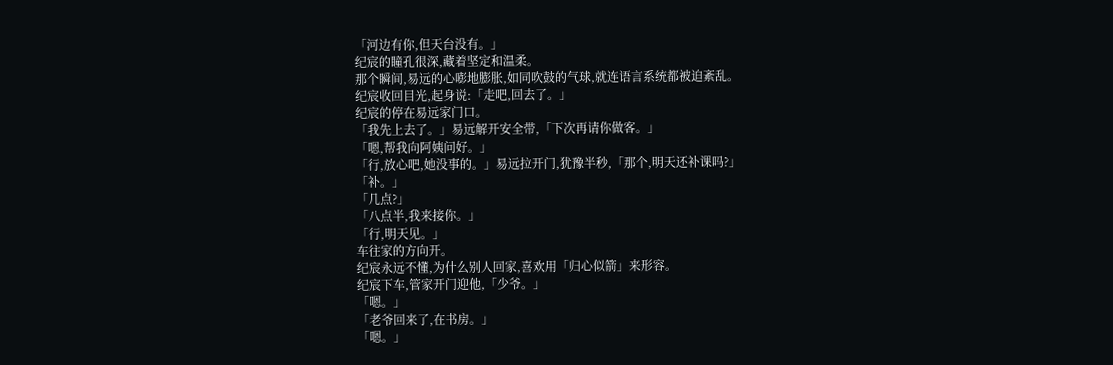「河边有你,但天台没有。」
纪宸的瞳孔很深,藏着坚定和温柔。
那个瞬间,易远的心嘭地膨胀,如同吹鼓的气球,就连语言系统都被迫紊乱。
纪宸收回目光,起身说:「走吧,回去了。」
纪宸的停在易远家门口。
「我先上去了。」易远解开安全带,「下次再请你做客。」
「嗯,帮我向阿姨问好。」
「行,放心吧,她没事的。」易远拉开门,犹豫半秒,「那个,明天还补课吗?」
「补。」
「几点?」
「八点半,我来接你。」
「行,明天见。」
车往家的方向开。
纪宸永远不懂,为什么别人回家,喜欢用「归心似箭」来形容。
纪宸下车,管家开门迎他,「少爷。」
「嗯。」
「老爷回来了,在书房。」
「嗯。」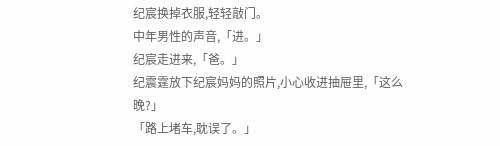纪宸换掉衣服,轻轻敲门。
中年男性的声音,「进。」
纪宸走进来,「爸。」
纪震霆放下纪宸妈妈的照片,小心收进抽屉里,「这么晚?」
「路上堵车,耽误了。」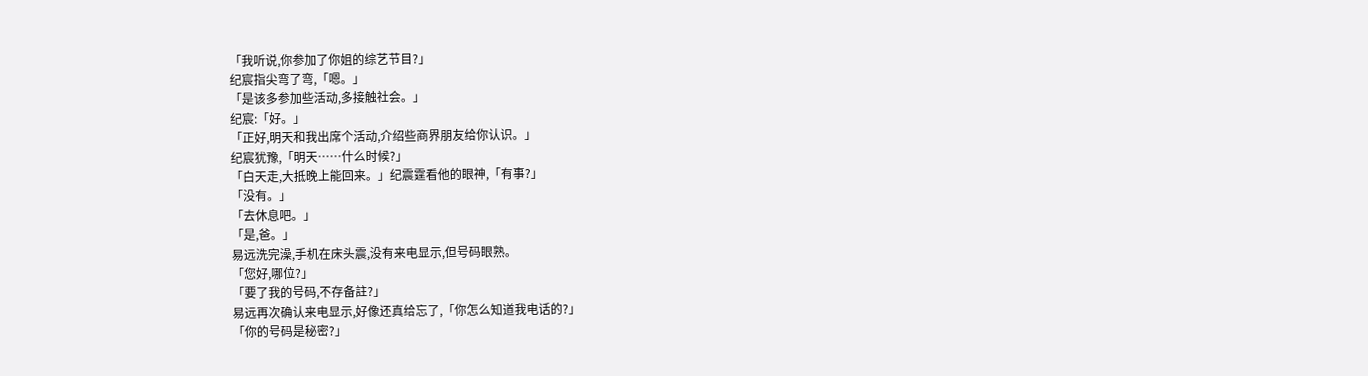「我听说,你参加了你姐的综艺节目?」
纪宸指尖弯了弯,「嗯。」
「是该多参加些活动,多接触社会。」
纪宸:「好。」
「正好,明天和我出席个活动,介绍些商界朋友给你认识。」
纪宸犹豫,「明天……什么时候?」
「白天走,大抵晚上能回来。」纪震霆看他的眼神,「有事?」
「没有。」
「去休息吧。」
「是,爸。」
易远洗完澡,手机在床头震,没有来电显示,但号码眼熟。
「您好,哪位?」
「要了我的号码,不存备註?」
易远再次确认来电显示,好像还真给忘了,「你怎么知道我电话的?」
「你的号码是秘密?」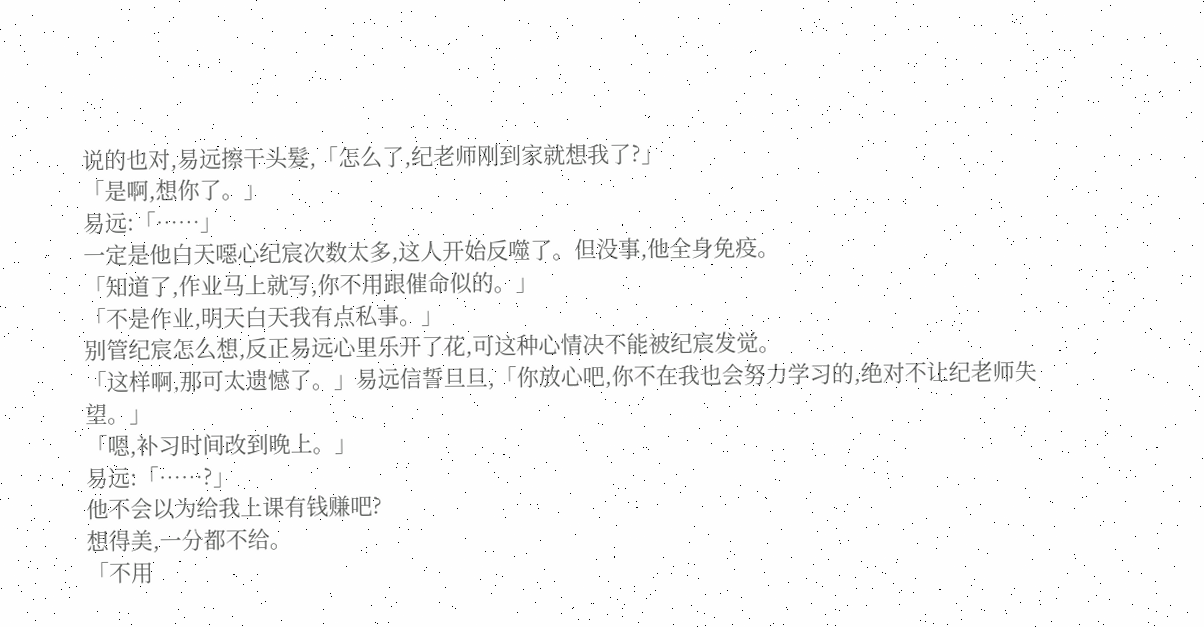说的也对,易远擦干头髮,「怎么了,纪老师刚到家就想我了?」
「是啊,想你了。」
易远:「……」
一定是他白天噁心纪宸次数太多,这人开始反噬了。但没事,他全身免疫。
「知道了,作业马上就写,你不用跟催命似的。」
「不是作业,明天白天我有点私事。」
别管纪宸怎么想,反正易远心里乐开了花,可这种心情决不能被纪宸发觉。
「这样啊,那可太遗憾了。」易远信誓旦旦,「你放心吧,你不在我也会努力学习的,绝对不让纪老师失望。」
「嗯,补习时间改到晚上。」
易远:「……?」
他不会以为给我上课有钱赚吧?
想得美,一分都不给。
「不用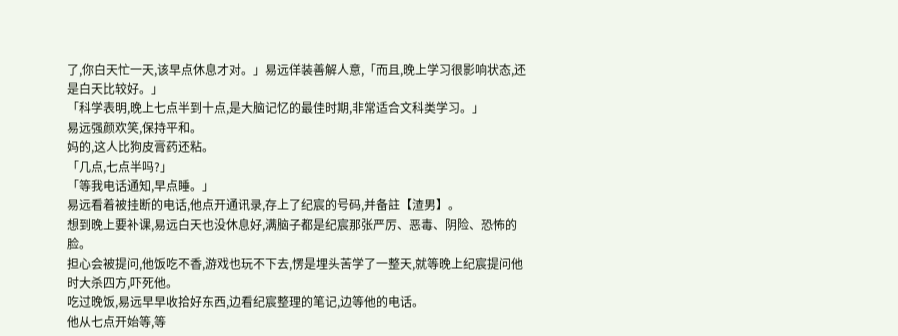了,你白天忙一天,该早点休息才对。」易远佯装善解人意,「而且,晚上学习很影响状态,还是白天比较好。」
「科学表明,晚上七点半到十点,是大脑记忆的最佳时期,非常适合文科类学习。」
易远强颜欢笑,保持平和。
妈的,这人比狗皮膏药还粘。
「几点,七点半吗?」
「等我电话通知,早点睡。」
易远看着被挂断的电话,他点开通讯录,存上了纪宸的号码,并备註【渣男】。
想到晚上要补课,易远白天也没休息好,满脑子都是纪宸那张严厉、恶毒、阴险、恐怖的脸。
担心会被提问,他饭吃不香,游戏也玩不下去,愣是埋头苦学了一整天,就等晚上纪宸提问他时大杀四方,吓死他。
吃过晚饭,易远早早收拾好东西,边看纪宸整理的笔记,边等他的电话。
他从七点开始等,等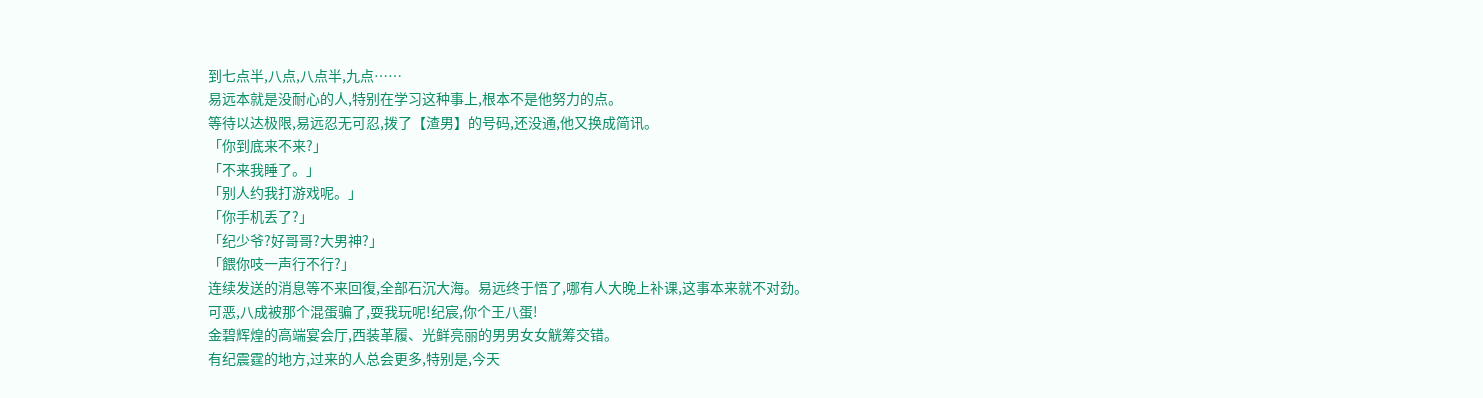到七点半,八点,八点半,九点……
易远本就是没耐心的人,特别在学习这种事上,根本不是他努力的点。
等待以达极限,易远忍无可忍,拨了【渣男】的号码,还没通,他又换成简讯。
「你到底来不来?」
「不来我睡了。」
「别人约我打游戏呢。」
「你手机丢了?」
「纪少爷?好哥哥?大男神?」
「餵你吱一声行不行?」
连续发送的消息等不来回復,全部石沉大海。易远终于悟了,哪有人大晚上补课,这事本来就不对劲。
可恶,八成被那个混蛋骗了,耍我玩呢!纪宸,你个王八蛋!
金碧辉煌的高端宴会厅,西装革履、光鲜亮丽的男男女女觥筹交错。
有纪震霆的地方,过来的人总会更多,特别是,今天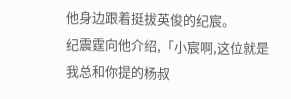他身边跟着挺拔英俊的纪宸。
纪震霆向他介绍,「小宸啊,这位就是我总和你提的杨叔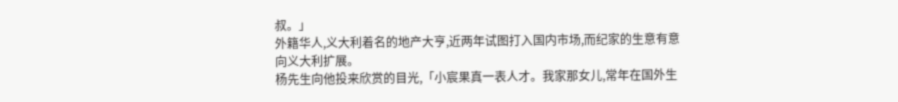叔。」
外籍华人,义大利着名的地产大亨,近两年试图打入国内市场,而纪家的生意有意向义大利扩展。
杨先生向他投来欣赏的目光,「小宸果真一表人才。我家那女儿,常年在国外生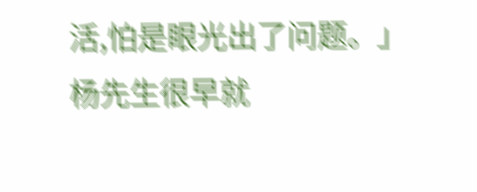活,怕是眼光出了问题。」
杨先生很早就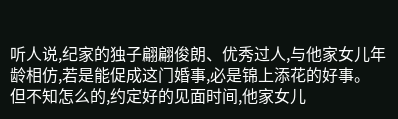听人说,纪家的独子翩翩俊朗、优秀过人,与他家女儿年龄相仿,若是能促成这门婚事,必是锦上添花的好事。
但不知怎么的,约定好的见面时间,他家女儿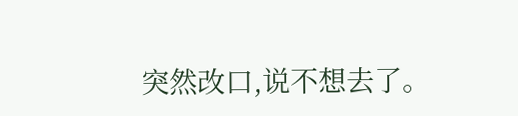突然改口,说不想去了。